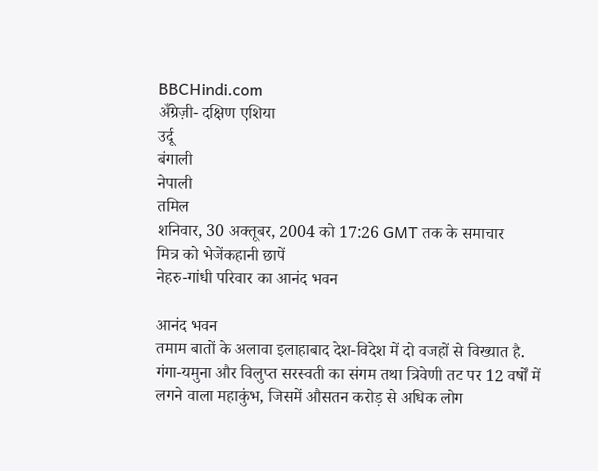BBCHindi.com
अँग्रेज़ी- दक्षिण एशिया
उर्दू
बंगाली
नेपाली
तमिल
शनिवार, 30 अक्तूबर, 2004 को 17:26 GMT तक के समाचार
मित्र को भेजेंकहानी छापें
नेहरु-गांधी परिवार का आनंद भवन

आनंद भवन
तमाम बातों के अलावा इलाहाबाद देश-विदेश में दो वजहों से विख्यात है. गंगा-यमुना और विलुप्त सरस्वती का संगम तथा त्रिवेणी तट पर 12 वर्षों में लगने वाला महाकुंभ, जिसमें औसतन करोड़ से अधिक लोग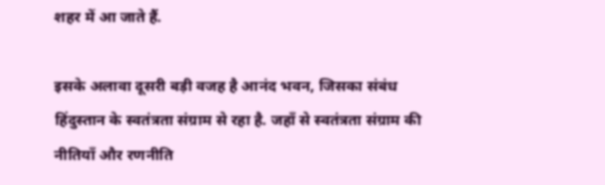शहर में आ जाते हैं.

इसके अलावा दूसरी बड़ी वजह है आनंद भवन, जिसका संबंध हिंदुस्तान के स्वतंत्रता संग्राम से रहा है. जहाँ से स्वतंत्रता संग्राम की नीतियाँ और रणनीति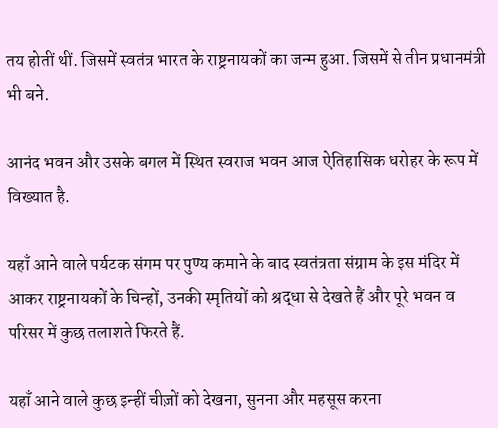तय होतीं थीं. जिसमें स्वतंत्र भारत के राष्ट्रनायकों का जन्म हुआ. जिसमें से तीन प्रधानमंत्री भी बने.

आनंद भवन और उसके बगल में स्थित स्वराज भवन आज ऐतिहासिक धरोहर के रूप में विख्यात है.

यहाँ आने वाले पर्यटक संगम पर पुण्य कमाने के बाद स्वतंत्रता संग्राम के इस मंदिर में आकर राष्ट्रनायकों के चिन्हों, उनकी स्मृतियों को श्रद्धा से देखते हैं और पूरे भवन व परिसर में कुछ तलाशते फिरते हैं.

यहाँ आने वाले कुछ इन्हीं चीज़ों को देखना, सुनना और महसूस करना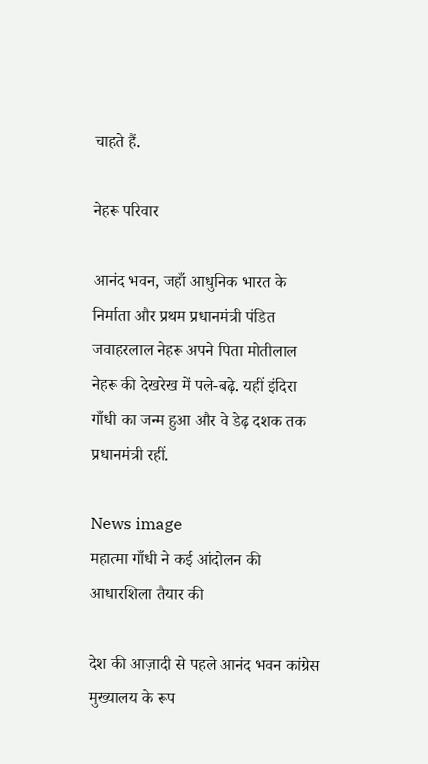चाहते हैं.

नेहरू परिवार

आनंद भवन, जहाँ आधुनिक भारत के निर्माता और प्रथम प्रधानमंत्री पंडित जवाहरलाल नेहरू अपने पिता मोतीलाल नेहरू की देखरेख में पले-बढ़े. यहीं इंदिरा गाँधी का जन्म हुआ और वे डेढ़ दशक तक प्रधानमंत्री रहीं.

News image
महात्मा गाँधी ने कई आंदोलन की आधारशिला तैयार की

देश की आज़ादी से पहले आनंद भवन कांग्रेस मुख्यालय के रूप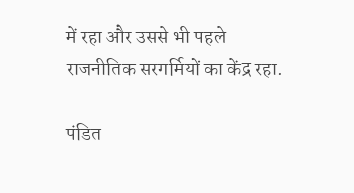में रहा और उससे भी पहले राजनीतिक सरगर्मियों का केंद्र रहा.

पंडित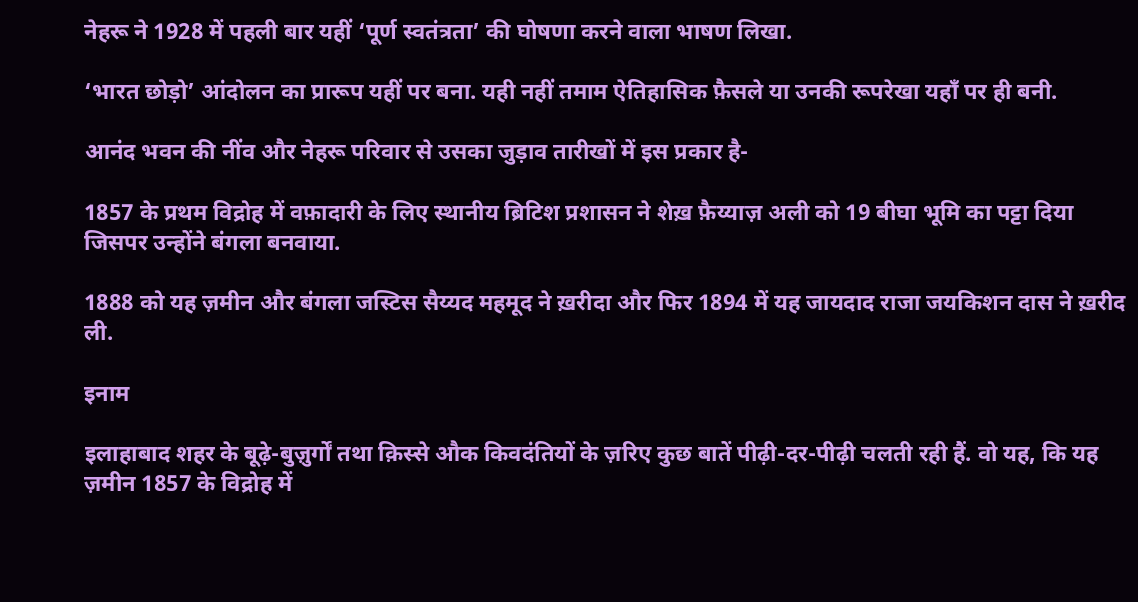नेहरू ने 1928 में पहली बार यहीं ‘पूर्ण स्वतंत्रता’ की घोषणा करने वाला भाषण लिखा.

‘भारत छोड़ो’ आंदोलन का प्रारूप यहीं पर बना. यही नहीं तमाम ऐतिहासिक फ़ैसले या उनकी रूपरेखा यहाँ पर ही बनी.

आनंद भवन की नींव और नेहरू परिवार से उसका जुड़ाव तारीखों में इस प्रकार है-

1857 के प्रथम विद्रोह में वफ़ादारी के लिए स्थानीय ब्रिटिश प्रशासन ने शेख़ फ़ैय्याज़ अली को 19 बीघा भूमि का पट्टा दिया जिसपर उन्होंने बंगला बनवाया.

1888 को यह ज़मीन और बंगला जस्टिस सैय्यद महमूद ने ख़रीदा और फिर 1894 में यह जायदाद राजा जयकिशन दास ने ख़रीद ली.

इनाम

इलाहाबाद शहर के बूढ़े-बुज़ुर्गों तथा क़िस्से औक किवदंतियों के ज़रिए कुछ बातें पीढ़ी-दर-पीढ़ी चलती रही हैं. वो यह, कि यह ज़मीन 1857 के विद्रोह में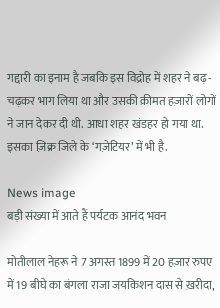गद्दारी का इनाम है जबकि इस विद्रोह में शहर ने बढ़-चढ़कर भाग लिया था और उसकी क़ीमत हज़ारों लोगों ने जान देकर दी थी. आधा शहर खंडहर हो गया था. इसका ज़िक्र जिले के ‘गज़ेटियर’ में भी है.

News image
बड़ी संख्या में आते हैं पर्यटक आनंद भवन

मोतीलाल नेहरू ने 7 अगस्त 1899 में 20 हज़ार रुपए में 19 बीघे का बंगला राजा जयकिशन दास से ख़रीदा,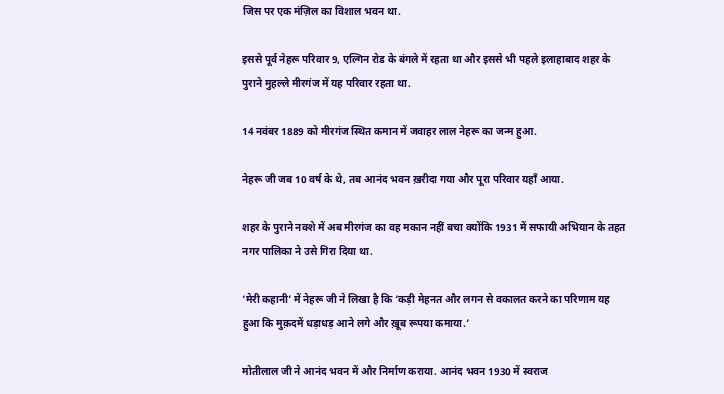जिस पर एक मंज़िल का विशाल भवन था.

इससे पूर्व नेहरू परिवार 9, एल्गिन रोड के बंगले में रहता था और इससे भी पहले इलाहाबाद शहर के पुराने मुहल्ले मीरगंज में यह परिवार रहता था.

14 नवंबर 1889 को मीरगंज स्थित कमान में जवाहर लाल नेहरू का जन्म हुआ.

नेहरू जी जब 10 वर्ष के थे, तब आनंद भवन ख़रीदा गया और पूरा परिवार यहाँ आया.

शहर के पुराने नक्शे में अब मीरगंज का वह मकान नहीं बचा क्योंकि 1931 में सफायी अभियान के तहत नगर पालिका ने उसे गिरा दिया था.

‘मेरी कहानी’ में नेहरू जी ने लिखा है कि ‘कड़ी मेहनत और लगन से वकालत करने का परिणाम यह हुआ कि मुक़दमें धड़ाधड़ आने लगे और ख़ूब रूपया कमाया.’

मोतीलाल जी ने आनंद भवन में और निर्माण कराया. आनंद भवन 1930 में स्वराज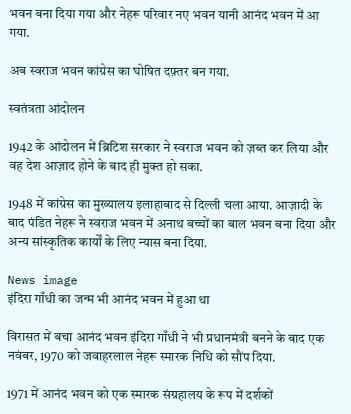भवन बना दिया गया और नेहरू परिवार नए भवन यानी आनंद भवन में आ गया.

अब स्वराज भवन कांग्रेस का घोषित दफ़्तर बन गया.

स्वतंत्रता आंदोलन

1942 के आंदोलन में ब्रिटिश सरकार ने स्वराज भवन को ज़ब्त कर लिया और वह देश आज़ाद होने के बाद ही मुक्त हो सका.

1948 में कांग्रेस का मुख्यालय इलाहाबाद से दिल्ली चला आया. आज़ादी के बाद पंडित नेहरू ने स्वराज भवन में अनाथ बच्चों का बाल भवन बना दिया और अन्य सांस्कृतिक कार्यों के लिए न्यास बना दिया.

News image
इंदिरा गाँधी का जन्म भी आनंद भवन में हुआ था

विरासत में बचा आनंद भवन इंदिरा गाँधी ने भी प्रधानमंत्री बनने के बाद एक नवंबर, 1970 को जवाहरलाल नेहरू स्मारक निधि को सौंप दिया.

1971 में आनंद भवन को एक स्मारक संग्रहालय के रूप में दर्शकों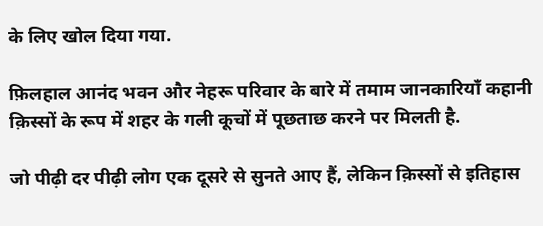के लिए खोल दिया गया.

फ़िलहाल आनंद भवन और नेहरू परिवार के बारे में तमाम जानकारियाँ कहानी क़िस्सों के रूप में शहर के गली कूचों में पूछताछ करने पर मिलती है.

जो पीढ़ी दर पीढ़ी लोग एक दूसरे से सुनते आए हैं, लेकिन क़िस्सों से इतिहास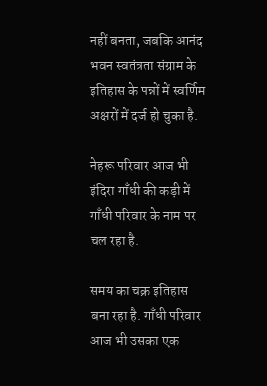नहीं बनता, जबकि आनंद भवन स्वतंत्रता संग्राम के इतिहास के पन्नों में स्वर्णिम अक्षरों में दर्ज हो चुका है.

नेहरू परिवार आज भी इंदिरा गाँधी की कड़ी में गाँधी परिवार के नाम पर चल रहा है.

समय का चक्र इतिहास बना रहा है. गाँधी परिवार आज भी उसका एक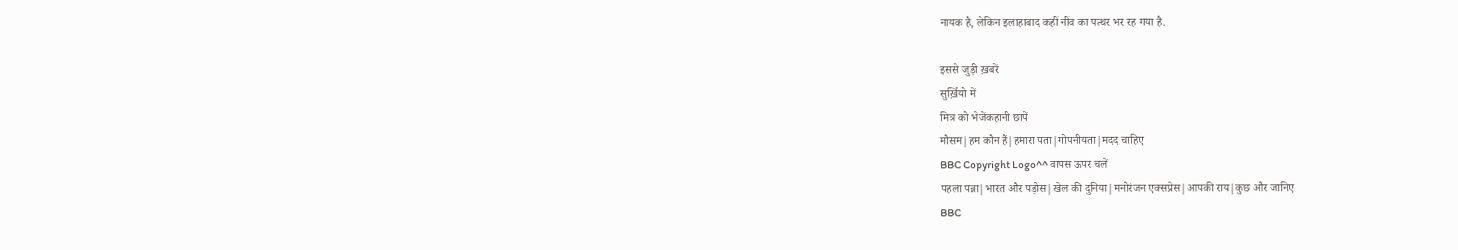नायक है, लेकिन इलाहाबाद कहीं नींव का पत्थर भर रह गया है.

इससे जुड़ी ख़बरें
सुर्ख़ियो में
मित्र को भेजेंकहानी छापें
मौसम|हम कौन हैं|हमारा पता|गोपनीयता|मदद चाहिए
BBC Copyright Logo^^ वापस ऊपर चलें
पहला पन्ना|भारत और पड़ोस|खेल की दुनिया|मनोरंजन एक्सप्रेस|आपकी राय|कुछ और जानिए
BBC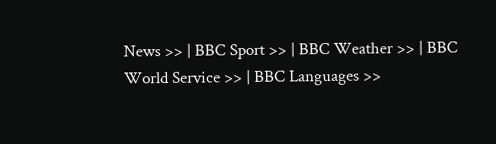News >> | BBC Sport >> | BBC Weather >> | BBC World Service >> | BBC Languages >>